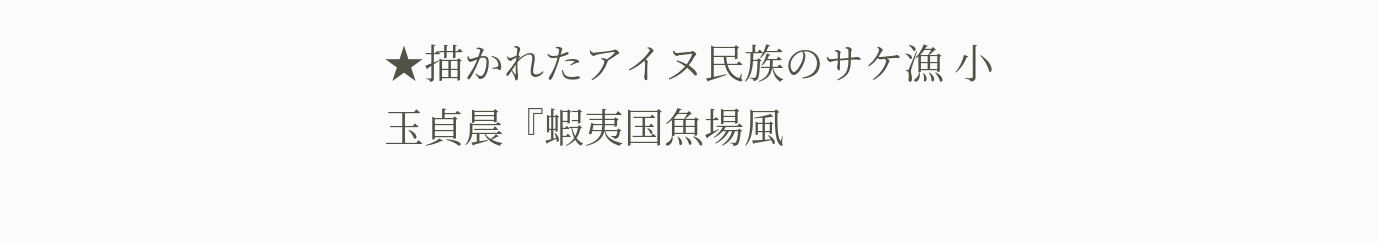★描かれたアイヌ民族のサケ漁 小玉貞晨『蝦夷国魚場風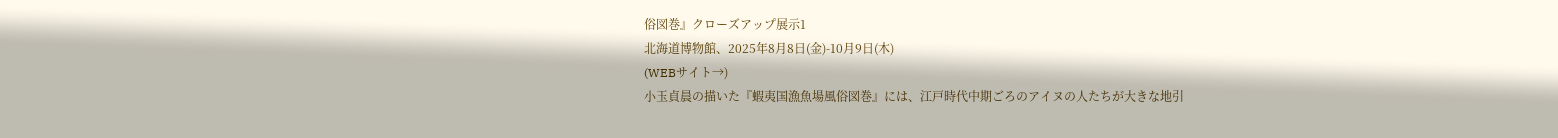俗図巻』クローズアップ展示1
北海道博物館、2025年8月8日(金)-10月9日(木)
(WEBサイト→)
小玉貞晨の描いた『蝦夷国漁魚場風俗図巻』には、江戸時代中期ごろのアイヌの人たちが大きな地引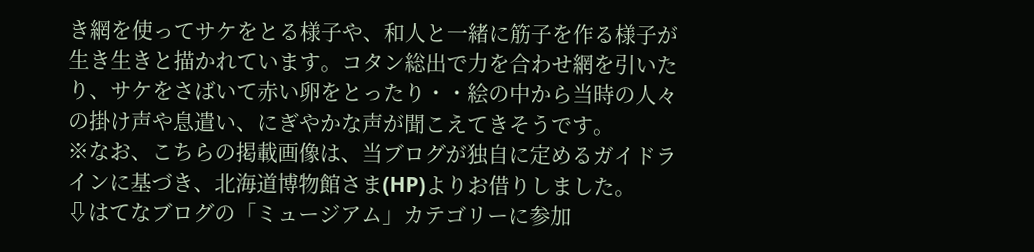き網を使ってサケをとる様子や、和人と一緒に筋子を作る様子が生き生きと描かれています。コタン総出で力を合わせ網を引いたり、サケをさばいて赤い卵をとったり・・絵の中から当時の人々の掛け声や息遣い、にぎやかな声が聞こえてきそうです。
※なお、こちらの掲載画像は、当ブログが独自に定めるガイドラインに基づき、北海道博物館さま(HP)よりお借りしました。
⇩はてなブログの「ミュージアム」カテゴリーに参加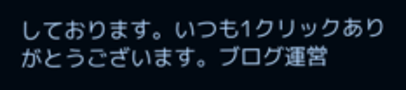しております。いつも1クリックありがとうございます。ブログ運営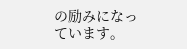の励みになっています。